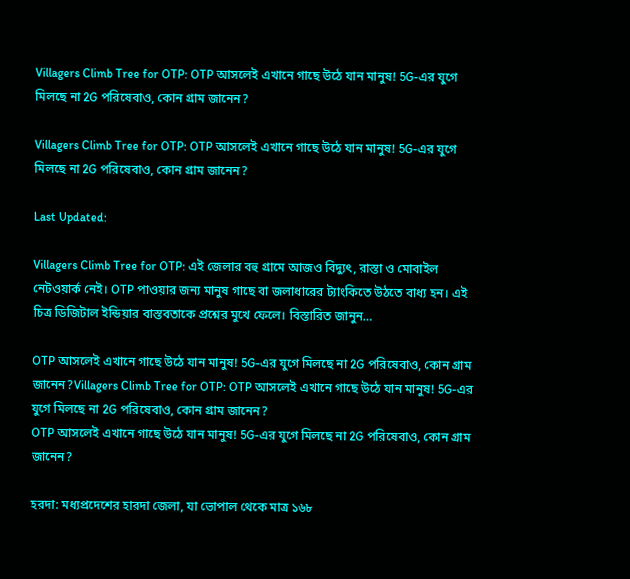Villagers Climb Tree for OTP: OTP আসলেই এখানে গাছে উঠে যান মানুষ! 5G-এর যুগে মিলছে না 2G পরিষেবাও, কোন গ্রাম জানেন?

Villagers Climb Tree for OTP: OTP আসলেই এখানে গাছে উঠে যান মানুষ! 5G-এর যুগে মিলছে না 2G পরিষেবাও, কোন গ্রাম জানেন?

Last Updated:

Villagers Climb Tree for OTP: এই জেলার বহু গ্রামে আজও বিদ্যুৎ, রাস্তা ও মোবাইল নেটওয়ার্ক নেই। OTP পাওয়ার জন্য মানুষ গাছে বা জলাধারের ট্যাংকিতে উঠতে বাধ্য হন। এই চিত্র ডিজিটাল ইন্ডিয়ার বাস্তবতাকে প্রশ্নের মুখে ফেলে। বিস্তারিত জানুন…

OTP আসলেই এখানে গাছে উঠে যান মানুষ! 5G-এর যুগে মিলছে না 2G পরিষেবাও, কোন গ্রাম জানেন?Villagers Climb Tree for OTP: OTP আসলেই এখানে গাছে উঠে যান মানুষ! 5G-এর যুগে মিলছে না 2G পরিষেবাও, কোন গ্রাম জানেন?
OTP আসলেই এখানে গাছে উঠে যান মানুষ! 5G-এর যুগে মিলছে না 2G পরিষেবাও, কোন গ্রাম জানেন?

হরদা: মধ্যপ্রদেশের হারদা জেলা, যা ভোপাল থেকে মাত্র ১৬৮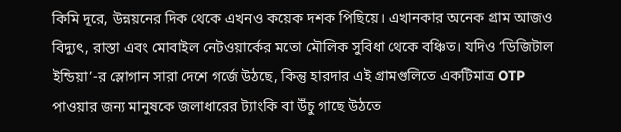কিমি দূরে, উন্নয়নের দিক থেকে এখনও কয়েক দশক পিছিয়ে। এখানকার অনেক গ্রাম আজও বিদ্যুৎ, রাস্তা এবং মোবাইল নেটওয়ার্কের মতো মৌলিক সুবিধা থেকে বঞ্চিত। যদিও ‘ডিজিটাল ইন্ডিয়া’-র স্লোগান সারা দেশে গর্জে উঠছে, কিন্তু হারদার এই গ্রামগুলিতে একটিমাত্র OTP পাওয়ার জন্য মানুষকে জলাধারের ট্যাংকি বা উঁচু গাছে উঠতে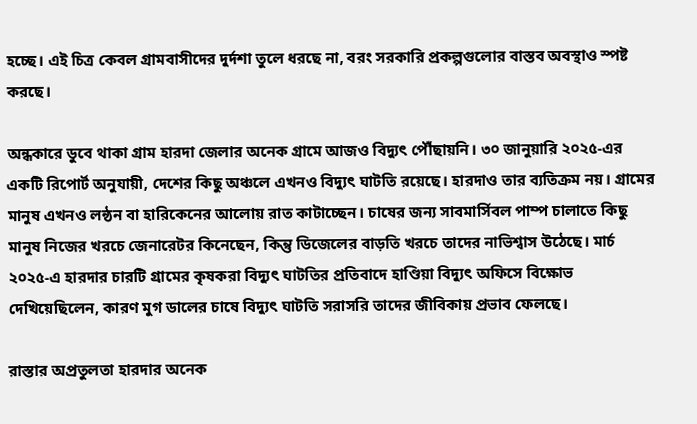হচ্ছে। এই চিত্র কেবল গ্রামবাসীদের দুর্দশা তুলে ধরছে না, বরং সরকারি প্রকল্পগুলোর বাস্তব অবস্থাও স্পষ্ট করছে।

অন্ধকারে ডুবে থাকা গ্রাম হারদা জেলার অনেক গ্রামে আজও বিদ্যুৎ পৌঁছায়নি। ৩০ জানুয়ারি ২০২৫-এর একটি রিপোর্ট অনুযায়ী, দেশের কিছু অঞ্চলে এখনও বিদ্যুৎ ঘাটতি রয়েছে। হারদাও তার ব্যতিক্রম নয়। গ্রামের মানুষ এখনও লন্ঠন বা হারিকেনের আলোয় রাত কাটাচ্ছেন। চাষের জন্য সাবমার্সিবল পাম্প চালাতে কিছু মানুষ নিজের খরচে জেনারেটর কিনেছেন, কিন্তু ডিজেলের বাড়তি খরচে তাদের নাভিশ্বাস উঠেছে। মার্চ ২০২৫-এ হারদার চারটি গ্রামের কৃষকরা বিদ্যুৎ ঘাটতির প্রতিবাদে হাণ্ডিয়া বিদ্যুৎ অফিসে বিক্ষোভ দেখিয়েছিলেন, কারণ মুগ ডালের চাষে বিদ্যুৎ ঘাটতি সরাসরি তাদের জীবিকায় প্রভাব ফেলছে।

রাস্তার অপ্রতুলতা হারদার অনেক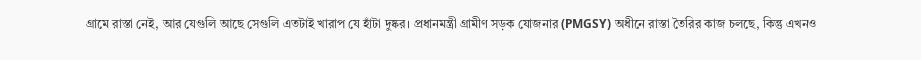গ্রামে রাস্তা নেই, আর যেগুলি আছে সেগুলি এতটাই খারাপ যে হাঁটা দুষ্কর। প্রধানমন্ত্রী গ্রামীণ সড়ক যোজনার (PMGSY) অধীনে রাস্তা তৈরির কাজ চলছে, কিন্তু এখনও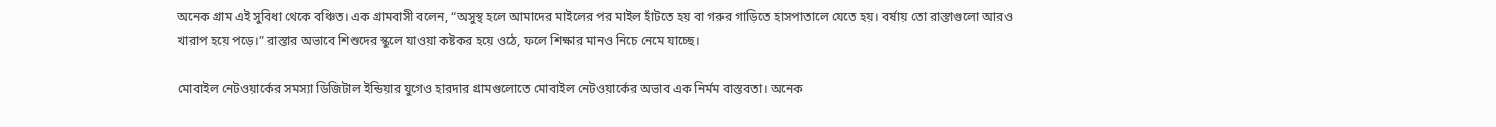অনেক গ্রাম এই সুবিধা থেকে বঞ্চিত। এক গ্রামবাসী বলেন, “অসুস্থ হলে আমাদের মাইলের পর মাইল হাঁটতে হয় বা গরুর গাড়িতে হাসপাতালে যেতে হয়। বর্ষায় তো রাস্তাগুলো আরও খারাপ হয়ে পড়ে।” রাস্তার অভাবে শিশুদের স্কুলে যাওয়া কষ্টকর হয়ে ওঠে, ফলে শিক্ষার মানও নিচে নেমে যাচ্ছে।

মোবাইল নেটওয়ার্কের সমস্যা ডিজিটাল ইন্ডিয়ার যুগেও হারদার গ্রামগুলোতে মোবাইল নেটওয়ার্কের অভাব এক নির্মম বাস্তবতা। অনেক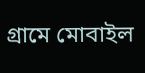গ্রামে মোবাইল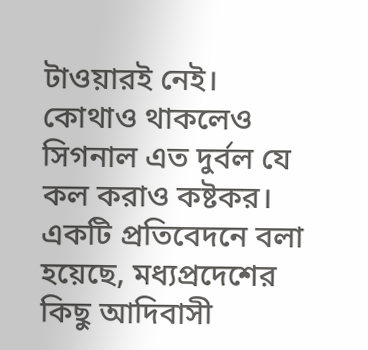টাওয়ারই নেই। কোথাও থাকলেও সিগনাল এত দুর্বল যে কল করাও কষ্টকর। একটি প্রতিবেদনে বলা হয়েছে, মধ্যপ্রদেশের কিছু আদিবাসী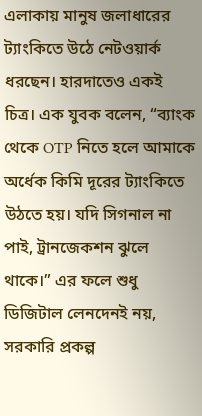এলাকায় মানুষ জলাধারের ট্যাংকিতে উঠে নেটওয়ার্ক ধরছেন। হারদাতেও একই চিত্র। এক যুবক বলেন, “ব্যাংক থেকে OTP নিতে হলে আমাকে অর্ধেক কিমি দূরের ট্যাংকিতে উঠতে হয়। যদি সিগনাল না পাই, ট্রানজেকশন ঝুলে থাকে।” এর ফলে শুধু ডিজিটাল লেনদেনই নয়, সরকারি প্রকল্প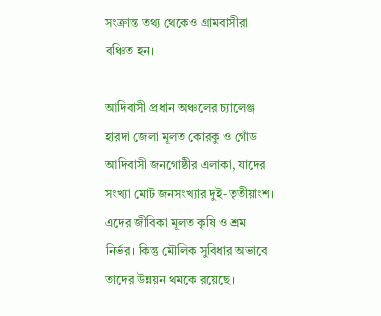সংক্রান্ত তথ্য থেকেও গ্রামবাসীরা বঞ্চিত হন।

আদিবাসী প্রধান অঞ্চলের চ্যালেঞ্জ হারদা জেলা মূলত কোরকু ও গোঁড আদিবাসী জনগোষ্ঠীর এলাকা, যাদের সংখ্যা মোট জনসংখ্যার দুই-তৃতীয়াংশ। এদের জীবিকা মূলত কৃষি ও শ্রম নির্ভর। কিন্তু মৌলিক সুবিধার অভাবে তাদের উন্নয়ন থমকে রয়েছে।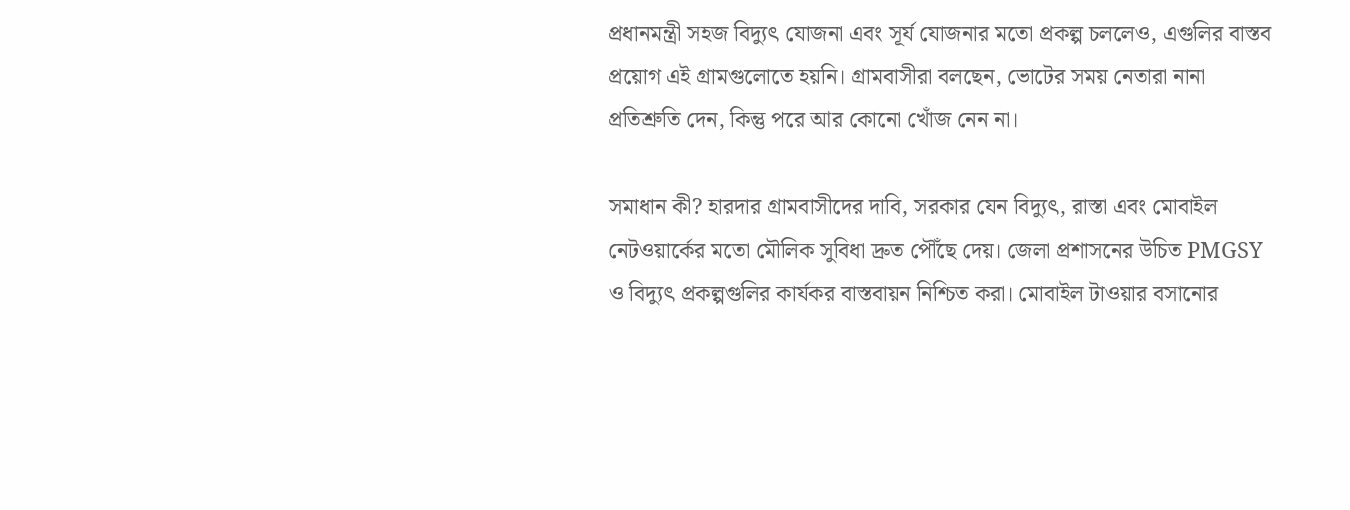প্রধানমন্ত্রী সহজ বিদ্যুৎ যোজনা এবং সূর্য যোজনার মতো প্রকল্প চললেও, এগুলির বাস্তব প্রয়োগ এই গ্রামগুলোতে হয়নি। গ্রামবাসীরা বলছেন, ভোটের সময় নেতারা নানা প্রতিশ্রুতি দেন, কিন্তু পরে আর কোনো খোঁজ নেন না।

সমাধান কী? হারদার গ্রামবাসীদের দাবি, সরকার যেন বিদ্যুৎ, রাস্তা এবং মোবাইল নেটওয়ার্কের মতো মৌলিক সুবিধা দ্রুত পৌঁছে দেয়। জেলা প্রশাসনের উচিত PMGSY ও বিদ্যুৎ প্রকল্পগুলির কার্যকর বাস্তবায়ন নিশ্চিত করা। মোবাইল টাওয়ার বসানোর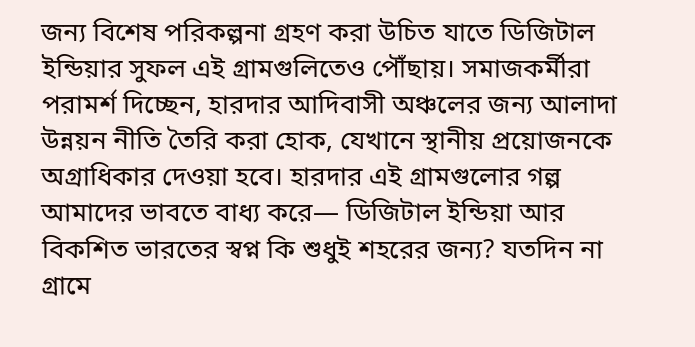জন্য বিশেষ পরিকল্পনা গ্রহণ করা উচিত যাতে ডিজিটাল ইন্ডিয়ার সুফল এই গ্রামগুলিতেও পৌঁছায়। সমাজকর্মীরা পরামর্শ দিচ্ছেন, হারদার আদিবাসী অঞ্চলের জন্য আলাদা উন্নয়ন নীতি তৈরি করা হোক, যেখানে স্থানীয় প্রয়োজনকে অগ্রাধিকার দেওয়া হবে। হারদার এই গ্রামগুলোর গল্প আমাদের ভাবতে বাধ্য করে— ডিজিটাল ইন্ডিয়া আর বিকশিত ভারতের স্বপ্ন কি শুধুই শহরের জন্য? যতদিন না গ্রামে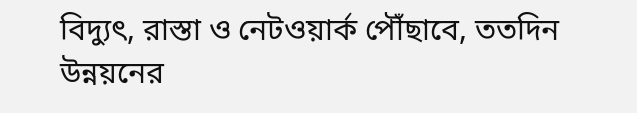বিদ্যুৎ, রাস্তা ও নেটওয়ার্ক পৌঁছাবে, ততদিন উন্নয়নের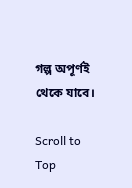গল্প অপূর্ণই থেকে যাবে।

Scroll to Top